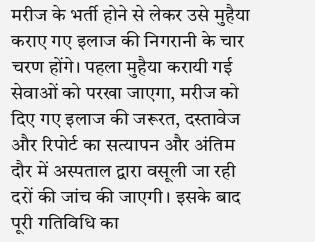मरीज के भर्ती होने से लेकर उसे मुहैया कराए गए इलाज की निगरानी के चार चरण होंगे। पहला मुहैया करायी गई सेवाओं को परखा जाएगा, मरीज को दिए गए इलाज की जरूरत, दस्तावेज और रिपोर्ट का सत्यापन और अंतिम दौर में अस्पताल द्वारा वसूली जा रही दरों की जांच की जाएगी। इसके बाद पूरी गतिविधि का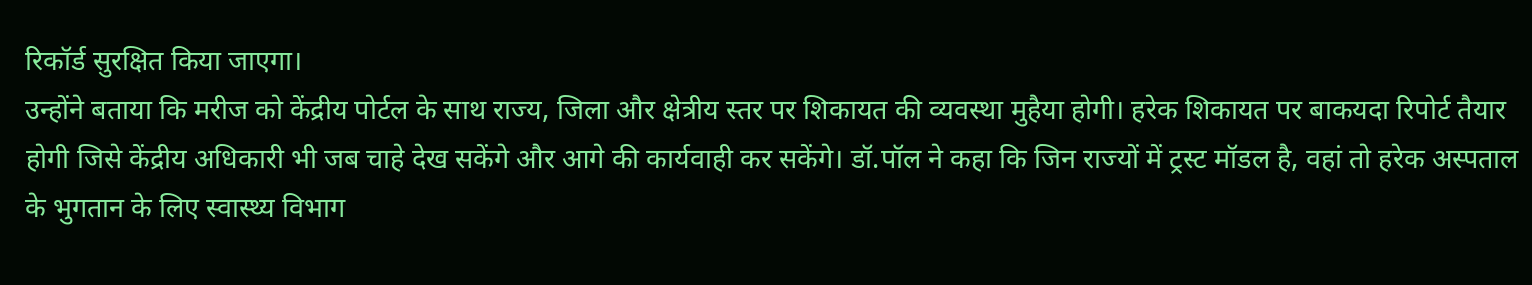रिकॉर्ड सुरक्षित किया जाएगा।
उन्होंने बताया कि मरीज को केंद्रीय पोर्टल के साथ राज्य, जिला और क्षेत्रीय स्तर पर शिकायत की व्यवस्था मुहैया होगी। हरेक शिकायत पर बाकयदा रिपोर्ट तैयार होगी जिसे केंद्रीय अधिकारी भी जब चाहे देख सकेंगे और आगे की कार्यवाही कर सकेंगे। डॉ.पॉल ने कहा कि जिन राज्यों में ट्रस्ट मॉडल है, वहां तो हरेक अस्पताल के भुगतान के लिए स्वास्थ्य विभाग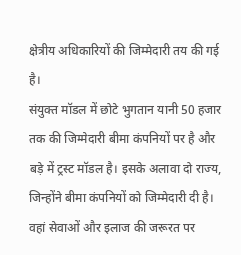क्षेत्रीय अधिकारियों की जिम्मेदारी तय की गई है।
संयुक्त मॉडल में छोटे भुगतान यानी 50 हजार तक की जिम्मेदारी बीमा कंपनियों पर है और बड़े में ट्रस्ट मॉडल है। इसके अलावा दो राज्य, जिन्होंने बीमा कंपनियों को जिम्मेदारी दी है। वहां सेवाओं और इलाज की जरूरत पर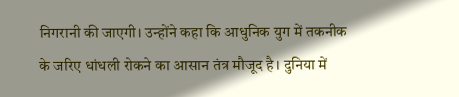निगरानी की जाएगी। उन्होंने कहा कि आधुनिक युग में तकनीक के जरिए धांधली रोकने का आसान तंत्र मौजूद है। दुनिया में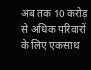अब तक 10 करोड़ से अधिक परिवारों के लिए एकसाथ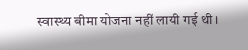स्वास्थ्य बीमा योजना नहीं लायी गई थी।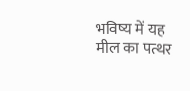भविष्य में यह मील का पत्थर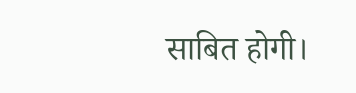साबित होगी।